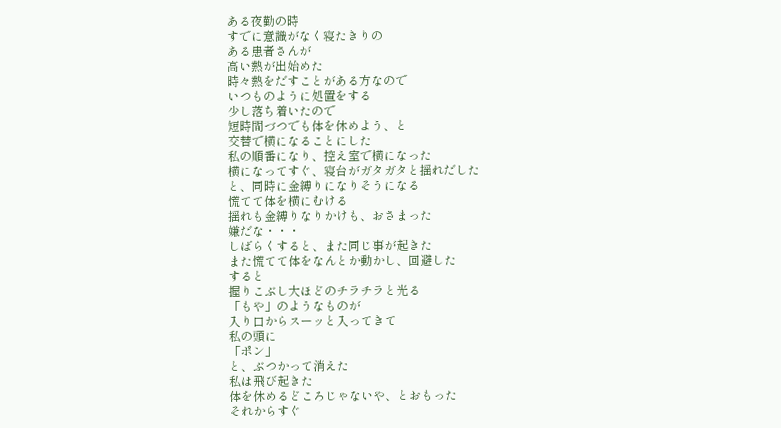ある夜勤の時
すでに意識がなく寝たきりの
ある患者さんが
高い熱が出始めた
時々熱をだすことがある方なので
いつものように処置をする
少し落ち着いたので
短時間づつでも体を休めよう、と
交替で横になることにした
私の順番になり、控え室で横になった
横になってすぐ、寝台がガタガタと揺れだした
と、同時に金縛りになりそうになる
慌てて体を横にむける
揺れも金縛りなりかけも、おさまった
嫌だな・・・
しばらくすると、また同じ事が起きた
また慌てて体をなんとか動かし、回避した
すると
握りこぶし大ほどのチラチラと光る
「もや」のようなものが
入り口からスーッと入ってきて
私の頭に
「ポン」
と、ぶつかって消えた
私は飛び起きた
体を休めるどころじゃないや、とおもった
それからすぐ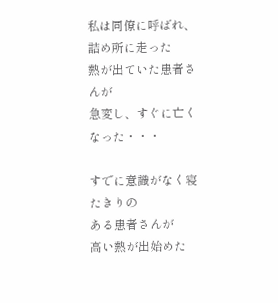私は同僚に呼ばれ、詰め所に走った
熱が出ていた患者さんが
急変し、すぐに亡くなった・・・

すでに意識がなく寝たきりの
ある患者さんが
高い熱が出始めた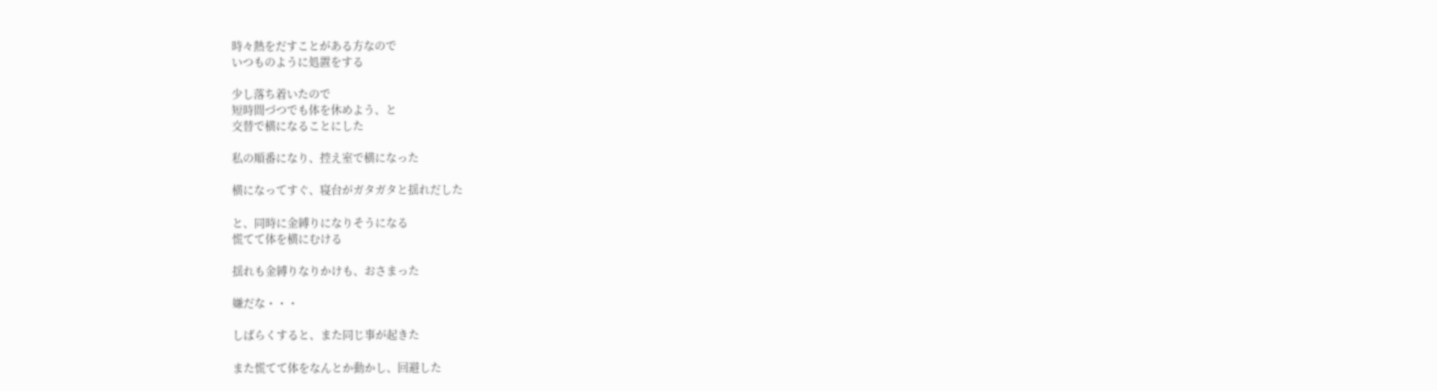時々熱をだすことがある方なので
いつものように処置をする

少し落ち着いたので
短時間づつでも体を休めよう、と
交替で横になることにした

私の順番になり、控え室で横になった

横になってすぐ、寝台がガタガタと揺れだした

と、同時に金縛りになりそうになる
慌てて体を横にむける

揺れも金縛りなりかけも、おさまった

嫌だな・・・

しばらくすると、また同じ事が起きた

また慌てて体をなんとか動かし、回避した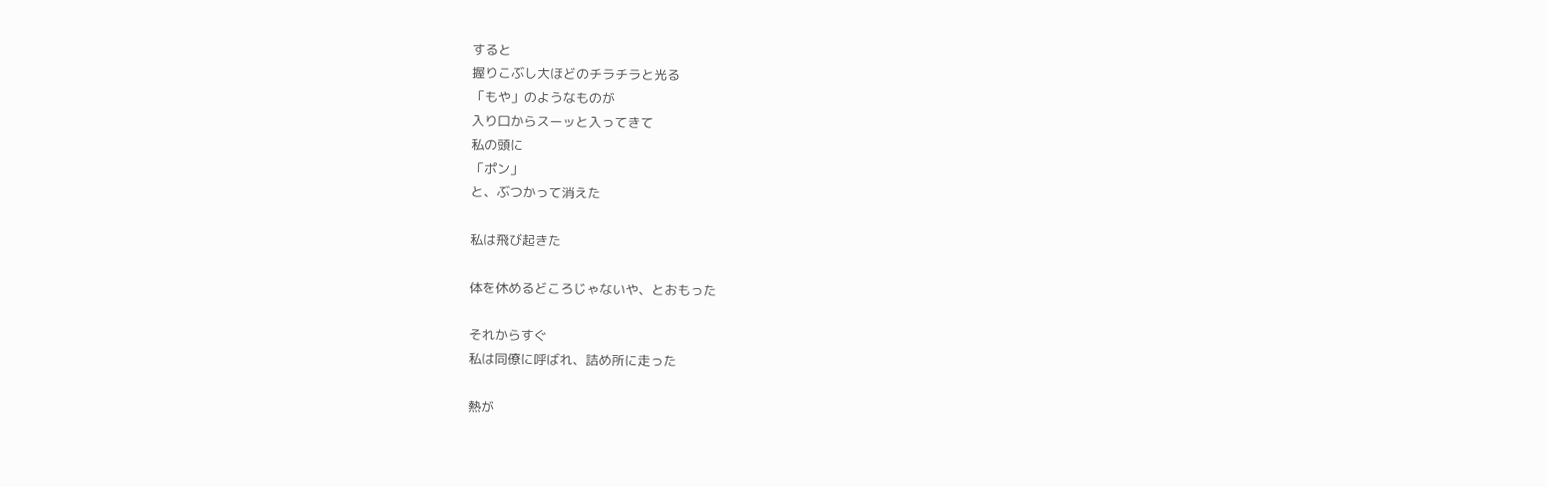すると
握りこぶし大ほどのチラチラと光る
「もや」のようなものが
入り口からスーッと入ってきて
私の頭に
「ポン」
と、ぶつかって消えた

私は飛び起きた

体を休めるどころじゃないや、とおもった

それからすぐ
私は同僚に呼ばれ、詰め所に走った

熱が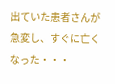出ていた患者さんが
急変し、すぐに亡くなった・・・